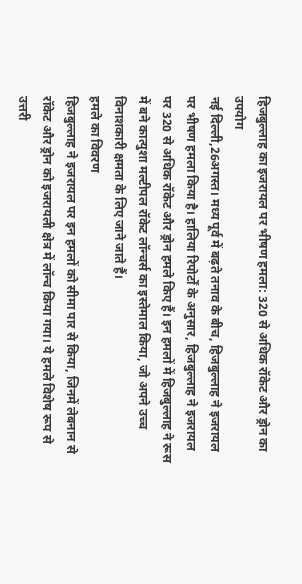हिजबुल्लाह का इजरायल पर भीषण हमला: 320 से अधिक रॉकेट और ड्रोन का उपयोग
नई दिल्ली,26अगस्त। मध्य पूर्व में बढ़ते तनाव के बीच, हिजबुल्लाह ने इजरायल पर भीषण हमला किया है। हालिया रिपोर्टों के अनुसार, हिजबुल्लाह ने इजरायल पर 320 से अधिक रॉकेट और ड्रोन हमले किए हैं। इन हमलों में हिजबुल्लाह ने रूस में बने कात्युशा मल्टीपल रॉकेट लॉन्चर्स का इस्तेमाल किया, जो अपने उच्च विनाशकारी क्षमता के लिए जाने जाते हैं।
हमले का विवरण
हिजबुल्लाह ने इजरायल पर इन हमलों को सीमा पार से किया, जिनमें लेबनान से रॉकेट और ड्रोन को इजरायली क्षेत्र में लॉन्च किया गया। ये हमले विशेष रूप से उत्तरी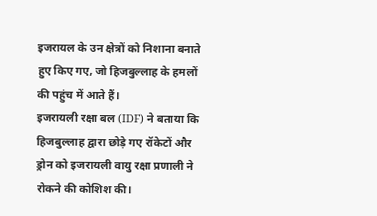इजरायल के उन क्षेत्रों को निशाना बनाते हुए किए गए, जो हिजबुल्लाह के हमलों की पहुंच में आते हैं।
इजरायली रक्षा बल (IDF) ने बताया कि हिजबुल्लाह द्वारा छोड़े गए रॉकेटों और ड्रोन को इजरायली वायु रक्षा प्रणाली ने रोकने की कोशिश की।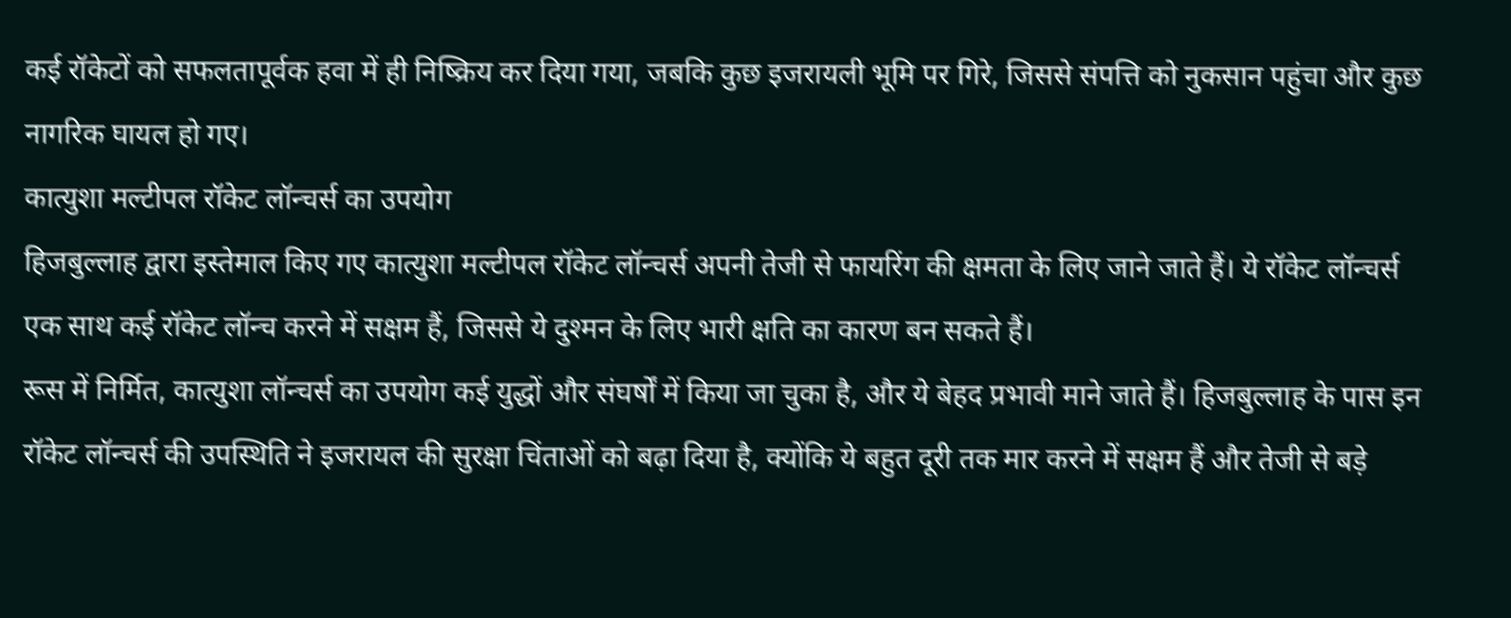कई रॉकेटों को सफलतापूर्वक हवा में ही निष्क्रिय कर दिया गया, जबकि कुछ इजरायली भूमि पर गिरे, जिससे संपत्ति को नुकसान पहुंचा और कुछ नागरिक घायल हो गए।
कात्युशा मल्टीपल रॉकेट लॉन्चर्स का उपयोग
हिजबुल्लाह द्वारा इस्तेमाल किए गए कात्युशा मल्टीपल रॉकेट लॉन्चर्स अपनी तेजी से फायरिंग की क्षमता के लिए जाने जाते हैं। ये रॉकेट लॉन्चर्स एक साथ कई रॉकेट लॉन्च करने में सक्षम हैं, जिससे ये दुश्मन के लिए भारी क्षति का कारण बन सकते हैं।
रूस में निर्मित, कात्युशा लॉन्चर्स का उपयोग कई युद्धों और संघर्षों में किया जा चुका है, और ये बेहद प्रभावी माने जाते हैं। हिजबुल्लाह के पास इन रॉकेट लॉन्चर्स की उपस्थिति ने इजरायल की सुरक्षा चिंताओं को बढ़ा दिया है, क्योंकि ये बहुत दूरी तक मार करने में सक्षम हैं और तेजी से बड़े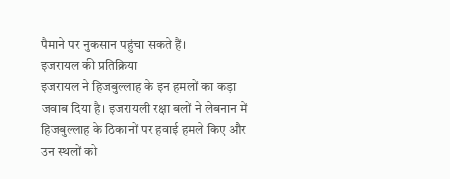पैमाने पर नुकसान पहुंचा सकते हैं।
इजरायल की प्रतिक्रिया
इजरायल ने हिजबुल्लाह के इन हमलों का कड़ा जवाब दिया है। इजरायली रक्षा बलों ने लेबनान में हिजबुल्लाह के ठिकानों पर हवाई हमले किए और उन स्थलों को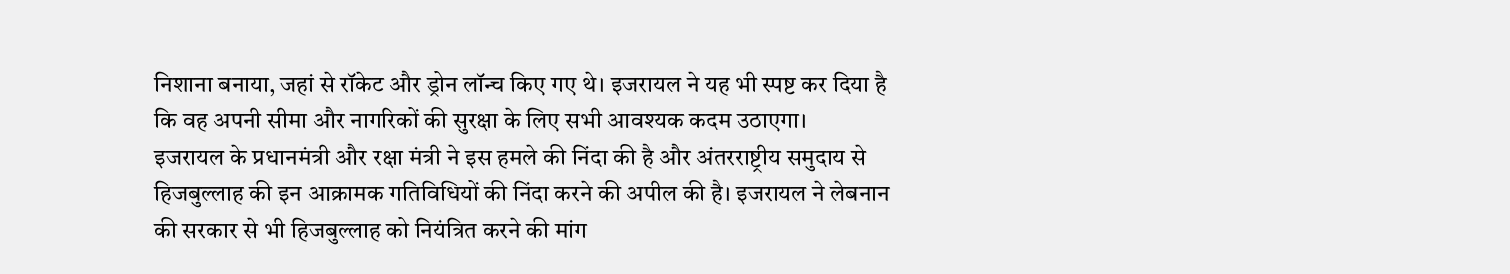निशाना बनाया, जहां से रॉकेट और ड्रोन लॉन्च किए गए थे। इजरायल ने यह भी स्पष्ट कर दिया है कि वह अपनी सीमा और नागरिकों की सुरक्षा के लिए सभी आवश्यक कदम उठाएगा।
इजरायल के प्रधानमंत्री और रक्षा मंत्री ने इस हमले की निंदा की है और अंतरराष्ट्रीय समुदाय से हिजबुल्लाह की इन आक्रामक गतिविधियों की निंदा करने की अपील की है। इजरायल ने लेबनान की सरकार से भी हिजबुल्लाह को नियंत्रित करने की मांग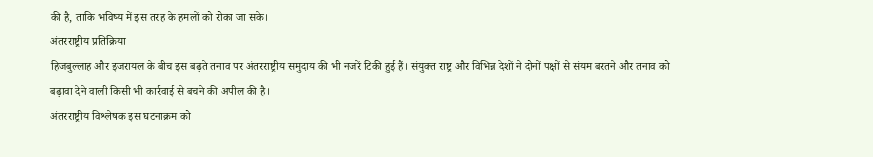की है, ताकि भविष्य में इस तरह के हमलों को रोका जा सके।
अंतरराष्ट्रीय प्रतिक्रिया
हिजबुल्लाह और इजरायल के बीच इस बढ़ते तनाव पर अंतरराष्ट्रीय समुदाय की भी नजरें टिकी हुई हैं। संयुक्त राष्ट्र और विभिन्न देशों ने दोनों पक्षों से संयम बरतने और तनाव को बढ़ावा देने वाली किसी भी कार्रवाई से बचने की अपील की है।
अंतरराष्ट्रीय विश्लेषक इस घटनाक्रम को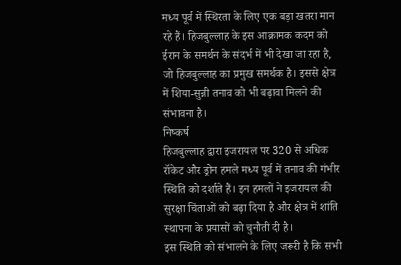मध्य पूर्व में स्थिरता के लिए एक बड़ा खतरा मान रहे हैं। हिजबुल्लाह के इस आक्रामक कदम को ईरान के समर्थन के संदर्भ में भी देखा जा रहा है, जो हिजबुल्लाह का प्रमुख समर्थक है। इससे क्षेत्र में शिया-सुन्नी तनाव को भी बढ़ावा मिलने की संभावना है।
निष्कर्ष
हिजबुल्लाह द्वारा इजरायल पर 320 से अधिक रॉकेट और ड्रोन हमले मध्य पूर्व में तनाव की गंभीर स्थिति को दर्शाते हैं। इन हमलों ने इजरायल की सुरक्षा चिंताओं को बढ़ा दिया है और क्षेत्र में शांति स्थापना के प्रयासों को चुनौती दी है।
इस स्थिति को संभालने के लिए जरूरी है कि सभी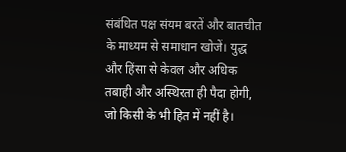संबंधित पक्ष संयम बरतें और बातचीत के माध्यम से समाधान खोजें। युद्ध और हिंसा से केवल और अधिक तबाही और अस्थिरता ही पैदा होगी, जो किसी के भी हित में नहीं है।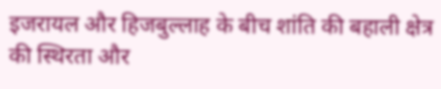इजरायल और हिजबुल्लाह के बीच शांति की बहाली क्षेत्र की स्थिरता और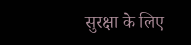सुरक्षा के लिए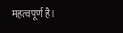महत्वपूर्ण है।